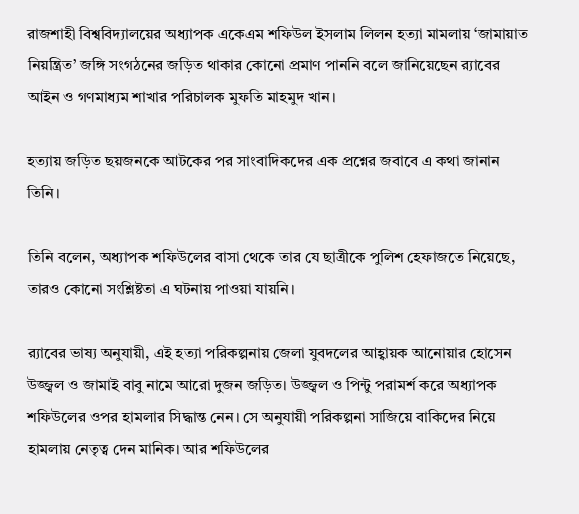রাজশাহী বিশ্ববিদ্যালয়ের অধ্যাপক একেএম শফিউল ইসলাম লিলন হত্যা মামলায় ‘জামায়াত নিয়ন্ত্রিত’ জঙ্গি সংগঠনের জড়িত থাকার কোনো প্রমাণ পাননি বলে জানিয়েছেন র‌্যাবের আইন ও গণমাধ্যম শাখার পরিচালক মুফতি মাহমুদ খান।

হত্যায় জড়িত ছয়জনকে আটকের পর সাংবাদিকদের এক প্রশ্নের জবাবে এ কথা জানান তিনি।

তিনি বলেন, অধ্যাপক শফিউলের বাসা থেকে তার যে ছাত্রীকে পুলিশ হেফাজতে নিয়েছে, তারও কোনো সংশ্লিষ্টতা এ ঘটনায় পাওয়া যায়নি।

র‌্যাবের ভাষ্য অনুযায়ী, এই হত্যা পরিকল্পনায় জেলা যুবদলের আহ্বায়ক আনোয়ার হোসেন উজ্জ্বল ও জামাই বাবু নামে আরো দুজন জড়িত। উজ্জ্বল ও পিন্টু পরামর্শ করে অধ্যাপক শফিউলের ওপর হামলার সিদ্ধান্ত নেন। সে অনুযায়ী পরিকল্পনা সাজিয়ে বাকিদের নিয়ে হামলায় নেতৃত্ব দেন মানিক। আর শফিউলের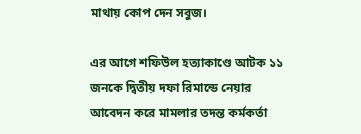মাথায় কোপ দেন সবুজ।

এর আগে শফিউল হত্যাকাণ্ডে আটক ১১ জনকে দ্বিতীয় দফা রিমান্ডে নেয়ার আবেদন করে মামলার তদন্ত কর্মকর্তা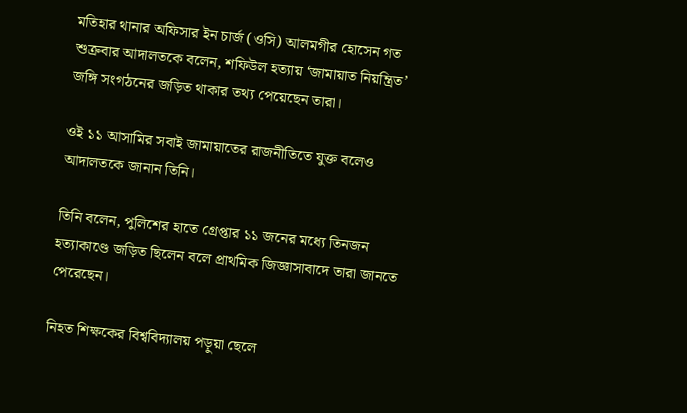মতিহার থানার অফিসার ইন চার্জ (ওসি) আলমগীর হোসেন গত শুক্রবার আদালতকে বলেন, শফিউল হত্যায় ‘জামায়াত নিয়ন্ত্রিত’ জঙ্গি সংগঠনের জড়িত থাকার তথ্য পেয়েছেন তারা।

ওই ১১ আসামির সবাই জামায়াতের রাজনীতিতে যুক্ত বলেও আদালতকে জানান তিনি।

তিনি বলেন, পুলিশের হাতে গ্রেপ্তার ১১ জনের মধ্যে তিনজন হত্যাকাণ্ডে জড়িত ছিলেন বলে প্রাথমিক জিজ্ঞাসাবাদে তারা জানতে পেরেছেন।

নিহত শিক্ষকের বিশ্ববিদ্যালয় পড়ুয়া ছেলে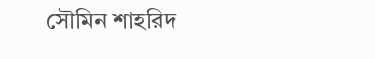সৌমিন শাহরিদ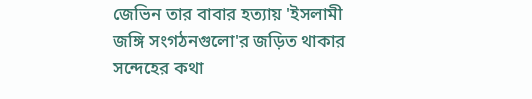জেভিন তার বাবার হত্যায় 'ইসলামী জঙ্গি সংগঠনগুলো'র জড়িত থাকার সন্দেহের কথা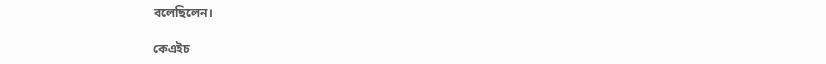বলেছিলেন।

কেএইচ